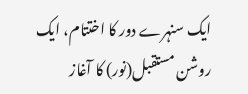ایک سنہرے دور کا اختتام، ایک روشن مستقبل(نور) کا آغاز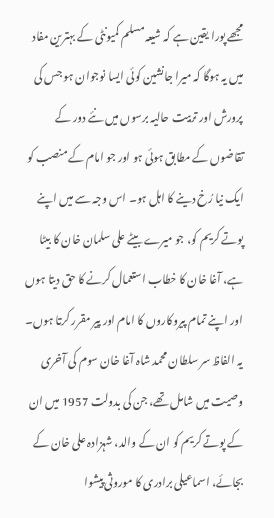مجھے پورا یقین ہے کہ شیعہ مسلم کمیونٹی کے بہترین مفاد میں یہ ہوگا کہ میرا جانشین کوئی ایسا نوجوان ہو جس کی پرورش اور تربیت حالیہ برسوں میں نئے دور کے تقاضوں کے مطابق ہوئی ہو اور جو امام کے منصب کو ایک نیا رُخ دینے کا اہل ہو۔ اس وجہ سے میں اپنے پوتے کریم کو، جو میرے بیٹے علی سلمان خان کا بیٹا ہے، آغا خان کا خطاب استعمال کرنے کا حق دیتا ہوں اور اپنے تمام پیروکاروں کا امام اور پیر مقرر کرتا ہوں۔
یہ الفاظ سر سلطان محمد شاہ آغا خان سوم کی آخری وصیت میں شامل تھے، جن کی بدولت 1957 میں ان کے پوتے کریم کو ان کے والد، شہزادہ علی خان کے بجائے، اسماعیلی برادری کا موروثی پیشوا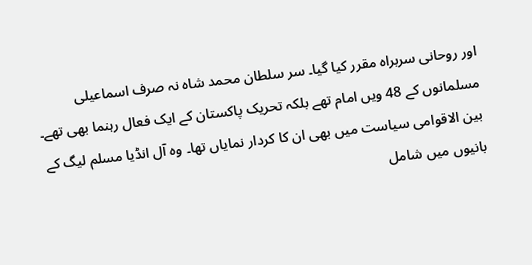اور روحانی سربراہ مقرر کیا گیا۔ سر سلطان محمد شاہ نہ صرف اسماعیلی مسلمانوں کے 48 ویں امام تھے بلکہ تحریک پاکستان کے ایک فعال رہنما بھی تھے۔ بین الاقوامی سیاست میں بھی ان کا کردار نمایاں تھا۔ وہ آل انڈیا مسلم لیگ کے بانیوں میں شامل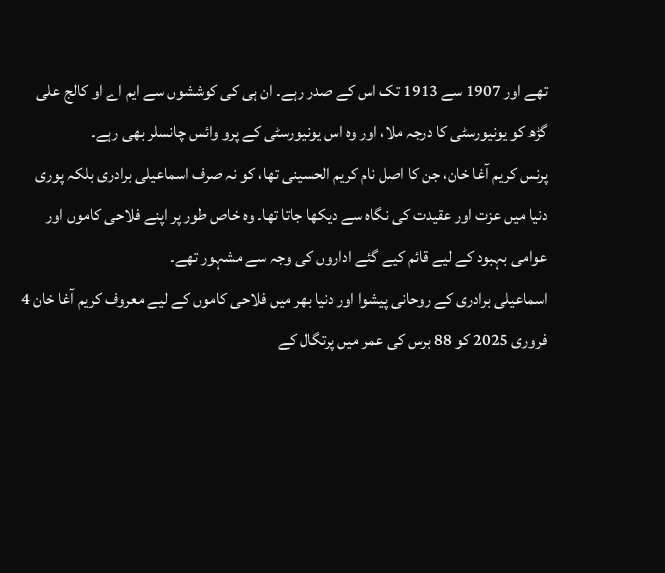تھے اور 1907 سے 1913 تک اس کے صدر رہے۔ ان ہی کی کوششوں سے ایم اے او کالج علی گڑھ کو یونیورسٹی کا درجہ ملا، اور وہ اس یونیورسٹی کے پرو وائس چانسلر بھی رہے۔
پرنس کریم آغا خان، جن کا اصل نام کریم الحسینی تھا، کو نہ صرف اسماعیلی برادری بلکہ پوری دنیا میں عزت اور عقیدت کی نگاہ سے دیکھا جاتا تھا۔ وہ خاص طور پر اپنے فلاحی کاموں اور عوامی بہبود کے لیے قائم کیے گئے اداروں کی وجہ سے مشہور تھے۔
اسماعیلی برادری کے روحانی پیشوا اور دنیا بھر میں فلاحی کاموں کے لیے معروف کریم آغا خان 4 فروری 2025 کو 88 برس کی عمر میں پرتگال کے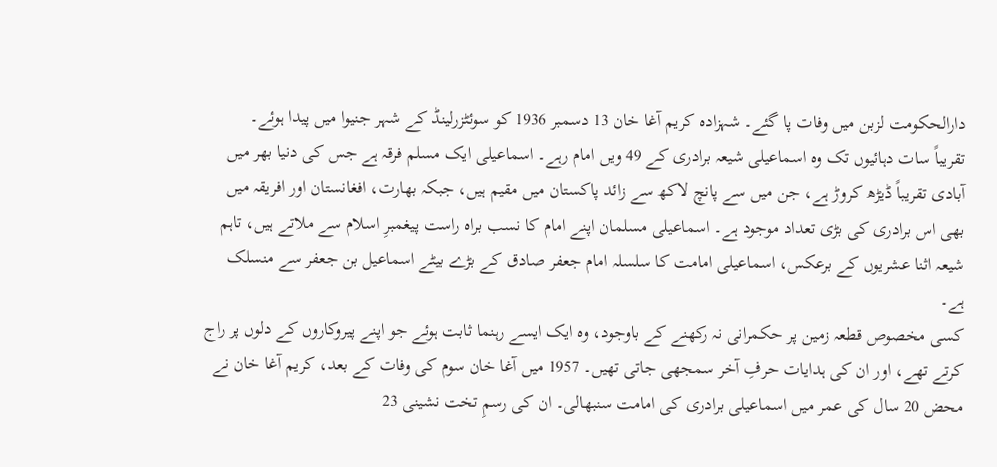دارالحکومت لزبن میں وفات پا گئے۔ شہزادہ کریم آغا خان 13 دسمبر 1936 کو سوئٹزرلینڈ کے شہر جنیوا میں پیدا ہوئے۔
تقریباً سات دہائیوں تک وہ اسماعیلی شیعہ برادری کے 49 ویں امام رہے۔ اسماعیلی ایک مسلم فرقہ ہے جس کی دنیا بھر میں آبادی تقریباً ڈیڑھ کروڑ ہے، جن میں سے پانچ لاکھ سے زائد پاکستان میں مقیم ہیں، جبکہ بھارت، افغانستان اور افریقہ میں بھی اس برادری کی بڑی تعداد موجود ہے۔ اسماعیلی مسلمان اپنے امام کا نسب براہ راست پیغمبرِ اسلام سے ملاتے ہیں، تاہم شیعہ اثنا عشریوں کے برعکس، اسماعیلی امامت کا سلسلہ امام جعفر صادق کے بڑے بیٹے اسماعیل بن جعفر سے منسلک ہے۔
کسی مخصوص قطعہ زمین پر حکمرانی نہ رکھنے کے باوجود، وہ ایک ایسے رہنما ثابت ہوئے جو اپنے پیروکاروں کے دلوں پر راج کرتے تھے، اور ان کی ہدایات حرفِ آخر سمجھی جاتی تھیں۔ 1957 میں آغا خان سوم کی وفات کے بعد، کریم آغا خان نے محض 20 سال کی عمر میں اسماعیلی برادری کی امامت سنبھالی۔ ان کی رسمِ تخت نشینی 23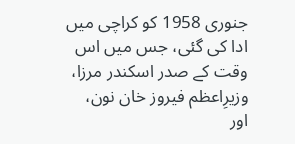جنوری 1958 کو کراچی میں ادا کی گئی، جس میں اس وقت کے صدر اسکندر مرزا، وزیرِاعظم فیروز خان نون، اور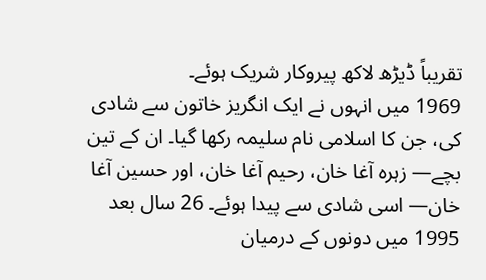تقریباً ڈیڑھ لاکھ پیروکار شریک ہوئے۔
1969 میں انہوں نے ایک انگریز خاتون سے شادی کی، جن کا اسلامی نام سلیمہ رکھا گیا۔ ان کے تین بچے— زہرہ آغا خان، رحیم آغا خان، اور حسین آغا خان— اسی شادی سے پیدا ہوئے۔ 26 سال بعد 1995 میں دونوں کے درمیان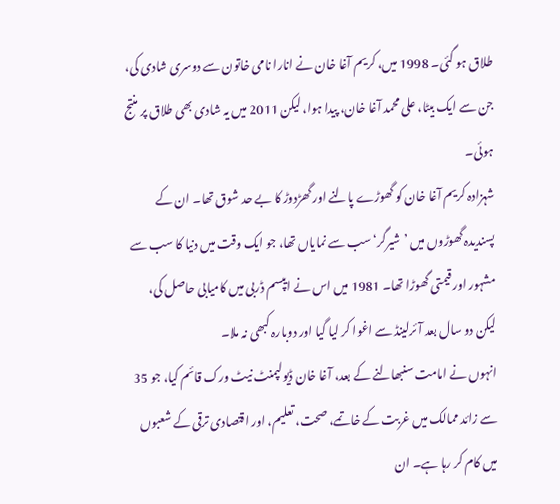طلاق ہو گئی۔ 1998 میں، کریم آغا خان نے انارا نامی خاتون سے دوسری شادی کی، جن سے ایک بیٹا، علی محمد آغا خان، پیدا ہوا، لیکن 2011 میں یہ شادی بھی طلاق پر منتج ہوئی۔
شہزادہ کریم آغا خان کو گھوڑے پالنے اور گھڑدوڑ کا بے حد شوق تھا۔ ان کے پسندیدہ گھوڑوں میں ’شیرگر‘ سب سے نمایاں تھا، جو ایک وقت میں دنیا کا سب سے مشہور اور قیمتی گھوڑا تھا۔ 1981 میں اس نے ایپسم ڈربی میں کامیابی حاصل کی، لیکن دو سال بعد آئرلینڈ سے اغوا کر لیا گیا اور دوبارہ کبھی نہ ملا۔
انہوں نے امامت سنبھالنے کے بعد، آغا خان ڈیولپمنٹ نیٹ ورک قائم کیا، جو 35 سے زائد ممالک میں غربت کے خاتمے، صحت، تعلیم، اور اقتصادی ترقی کے شعبوں میں کام کر رہا ہے۔ ان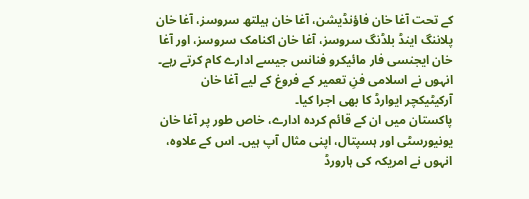کے تحت آغا خان فاؤنڈیشن، آغا خان ہیلتھ سروسز، آغا خان پلاننگ اینڈ بلڈنگ سروسز، آغا خان اکنامک سروسز، اور آغا خان ایجنسی فار مائیکرو فنانس جیسے ادارے کام کرتے رہے۔ انہوں نے اسلامی فنِ تعمیر کے فروغ کے لیے آغا خان آرکیٹیکچر ایوارڈ کا بھی اجرا کیا۔
پاکستان میں ان کے قائم کردہ ادارے، خاص طور پر آغا خان یونیورسٹی اور ہسپتال، اپنی مثال آپ ہیں۔ اس کے علاوہ، انہوں نے امریکہ کی ہارورڈ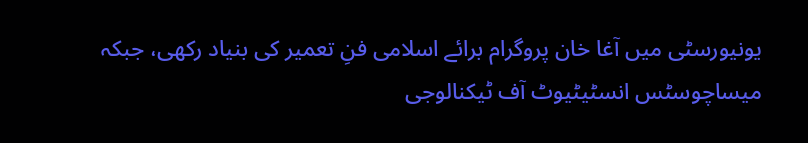یونیورسٹی میں آغا خان پروگرام برائے اسلامی فنِ تعمیر کی بنیاد رکھی، جبکہ میساچوسٹس انسٹیٹیوٹ آف ٹیکنالوجی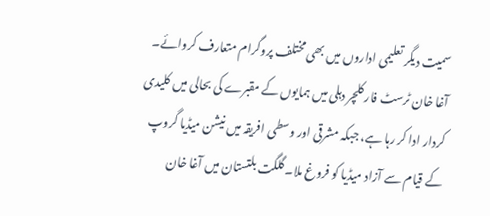سمیت دیگر تعلیمی اداروں میں بھی مختلف پروگرام متعارف کروائے۔
آغا خان ٹرسٹ فار کلچر دہلی میں ہمایوں کے مقبرے کی بحالی میں کلیدی کردار ادا کر رہا ہے، جبکہ مشرقی اور وسطی افریقہ میں نیشن میڈیا گروپ کے قیام سے آزاد میڈیا کو فروغ ملا۔ گلگت بلتستان میں آغا خان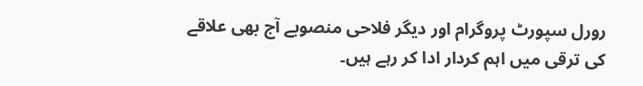رورل سپورٹ پروگرام اور دیگر فلاحی منصوبے آج بھی علاقے کی ترقی میں اہم کردار ادا کر رہے ہیں۔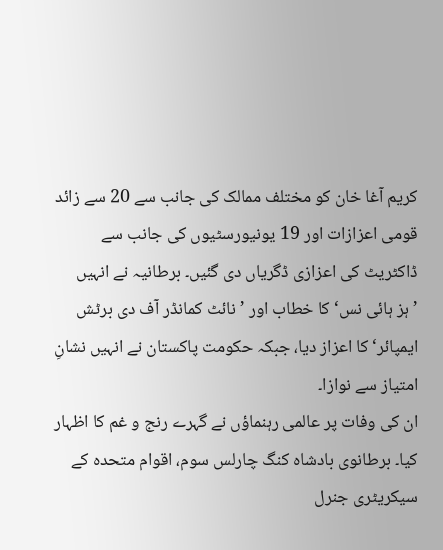کریم آغا خان کو مختلف ممالک کی جانب سے 20 سے زائد قومی اعزازات اور 19 یونیورسٹیوں کی جانب سے ڈاکٹریٹ کی اعزازی ڈگریاں دی گئیں۔ برطانیہ نے انہیں ’ہز ہائی نس‘ کا خطاب اور ’نائٹ کمانڈر آف دی برٹش ایمپائر‘ کا اعزاز دیا، جبکہ حکومت پاکستان نے انہیں نشانِ امتیاز سے نوازا۔
ان کی وفات پر عالمی رہنماؤں نے گہرے رنج و غم کا اظہار کیا۔ برطانوی بادشاہ کنگ چارلس سوم، اقوام متحدہ کے سیکریٹری جنرل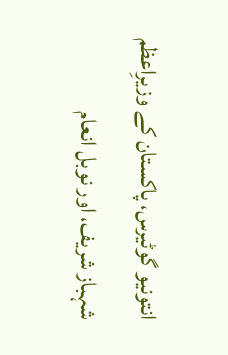انتونیو گوٹیرس، پاکستان کے وزیرِاعظم شہباز شریف، اور نوبل انعام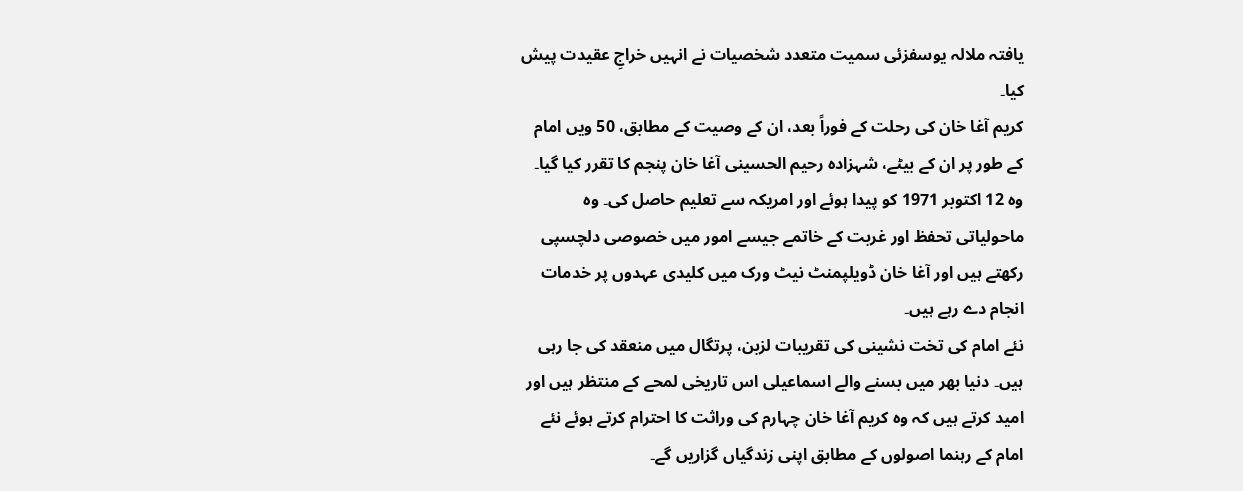یافتہ ملالہ یوسفزئی سمیت متعدد شخصیات نے انہیں خراجِ عقیدت پیش کیا۔
کریم آغا خان کی رحلت کے فوراً بعد، ان کے وصیت کے مطابق، 50 ویں امام کے طور پر ان کے بیٹے، شہزادہ رحیم الحسینی آغا خان پنجم کا تقرر کیا گیا۔ وہ 12 اکتوبر 1971 کو پیدا ہوئے اور امریکہ سے تعلیم حاصل کی۔ وہ ماحولیاتی تحفظ اور غربت کے خاتمے جیسے امور میں خصوصی دلچسپی رکھتے ہیں اور آغا خان ڈویلپمنٹ نیٹ ورک میں کلیدی عہدوں پر خدمات انجام دے رہے ہیں۔
نئے امام کی تخت نشینی کی تقریبات لزبن، پرتگال میں منعقد کی جا رہی ہیں۔ دنیا بھر میں بسنے والے اسماعیلی اس تاریخی لمحے کے منتظر ہیں اور امید کرتے ہیں کہ وہ کریم آغا خان چہارم کی وراثت کا احترام کرتے ہوئے نئے امام کے رہنما اصولوں کے مطابق اپنی زندگیاں گزاریں گے۔